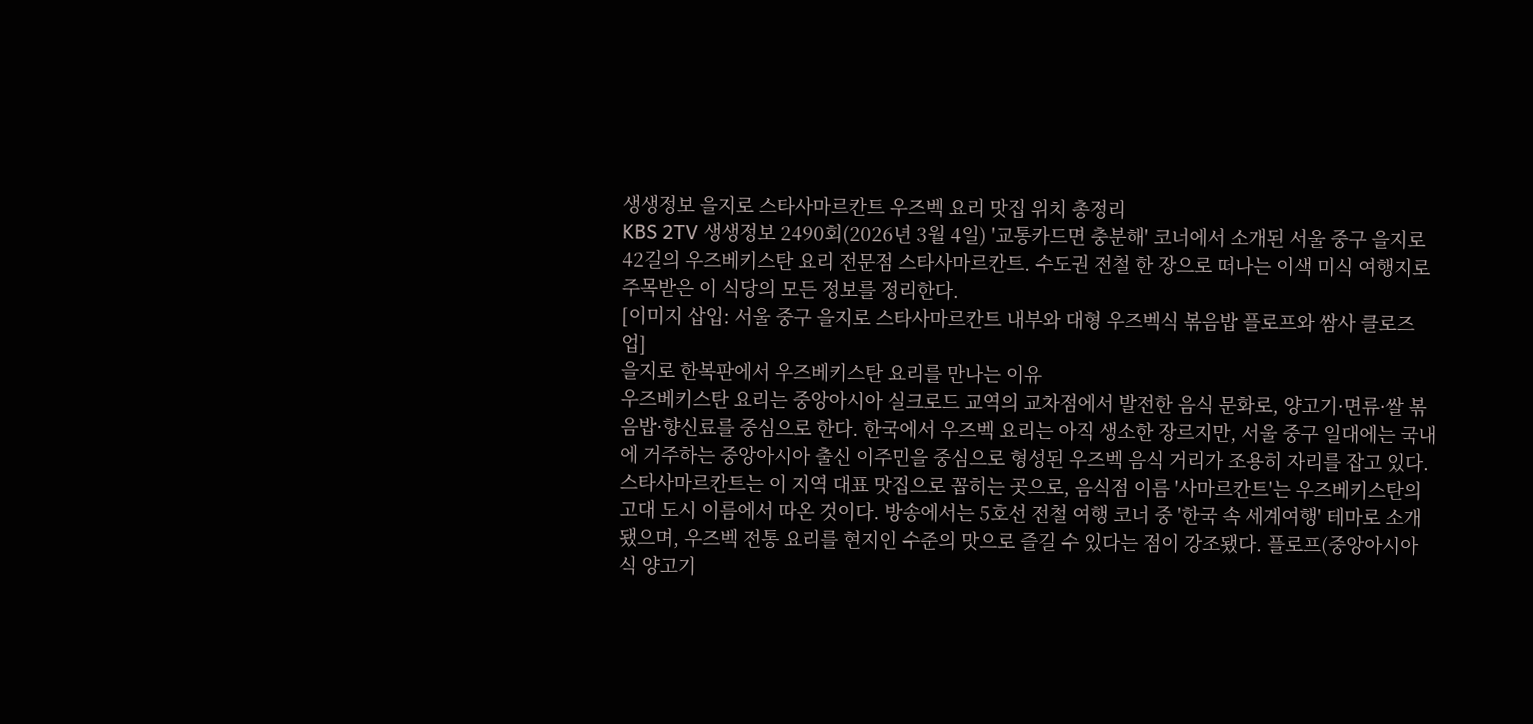생생정보 을지로 스타사마르칸트 우즈벡 요리 맛집 위치 총정리
KBS 2TV 생생정보 2490회(2026년 3월 4일) '교통카드면 충분해' 코너에서 소개된 서울 중구 을지로42길의 우즈베키스탄 요리 전문점 스타사마르칸트. 수도권 전철 한 장으로 떠나는 이색 미식 여행지로 주목받은 이 식당의 모든 정보를 정리한다.
[이미지 삽입: 서울 중구 을지로 스타사마르칸트 내부와 대형 우즈벡식 볶음밥 플로프와 쌈사 클로즈업]
을지로 한복판에서 우즈베키스탄 요리를 만나는 이유
우즈베키스탄 요리는 중앙아시아 실크로드 교역의 교차점에서 발전한 음식 문화로, 양고기·면류·쌀 볶음밥·향신료를 중심으로 한다. 한국에서 우즈벡 요리는 아직 생소한 장르지만, 서울 중구 일대에는 국내에 거주하는 중앙아시아 출신 이주민을 중심으로 형성된 우즈벡 음식 거리가 조용히 자리를 잡고 있다. 스타사마르칸트는 이 지역 대표 맛집으로 꼽히는 곳으로, 음식점 이름 '사마르칸트'는 우즈베키스탄의 고대 도시 이름에서 따온 것이다. 방송에서는 5호선 전철 여행 코너 중 '한국 속 세계여행' 테마로 소개됐으며, 우즈벡 전통 요리를 현지인 수준의 맛으로 즐길 수 있다는 점이 강조됐다. 플로프(중앙아시아식 양고기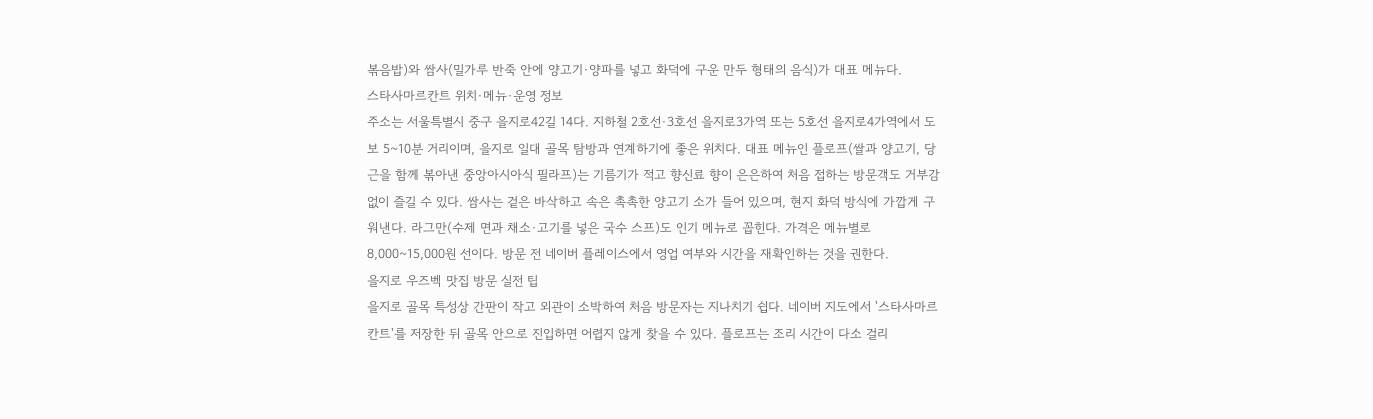볶음밥)와 쌈사(밀가루 반죽 안에 양고기·양파를 넣고 화덕에 구운 만두 형태의 음식)가 대표 메뉴다.
스타사마르칸트 위치·메뉴·운영 정보
주소는 서울특별시 중구 을지로42길 14다. 지하철 2호선·3호선 을지로3가역 또는 5호선 을지로4가역에서 도보 5~10분 거리이며, 을지로 일대 골목 탐방과 연계하기에 좋은 위치다. 대표 메뉴인 플로프(쌀과 양고기, 당근을 함께 볶아낸 중앙아시아식 필라프)는 기름기가 적고 향신료 향이 은은하여 처음 접하는 방문객도 거부감 없이 즐길 수 있다. 쌈사는 겉은 바삭하고 속은 촉촉한 양고기 소가 들어 있으며, 현지 화덕 방식에 가깝게 구워낸다. 라그만(수제 면과 채소·고기를 넣은 국수 스프)도 인기 메뉴로 꼽힌다. 가격은 메뉴별로 8,000~15,000원 선이다. 방문 전 네이버 플레이스에서 영업 여부와 시간을 재확인하는 것을 권한다.
을지로 우즈벡 맛집 방문 실전 팁
을지로 골목 특성상 간판이 작고 외관이 소박하여 처음 방문자는 지나치기 쉽다. 네이버 지도에서 '스타사마르칸트'를 저장한 뒤 골목 안으로 진입하면 어렵지 않게 찾을 수 있다. 플로프는 조리 시간이 다소 걸리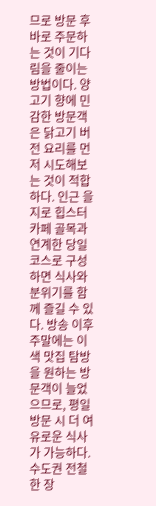므로 방문 후 바로 주문하는 것이 기다림을 줄이는 방법이다. 양고기 향에 민감한 방문객은 닭고기 버전 요리를 먼저 시도해보는 것이 적합하다. 인근 을지로 힙스터 카페 골목과 연계한 당일 코스로 구성하면 식사와 분위기를 함께 즐길 수 있다. 방송 이후 주말에는 이색 맛집 탐방을 원하는 방문객이 늘었으므로, 평일 방문 시 더 여유로운 식사가 가능하다.
수도권 전철 한 장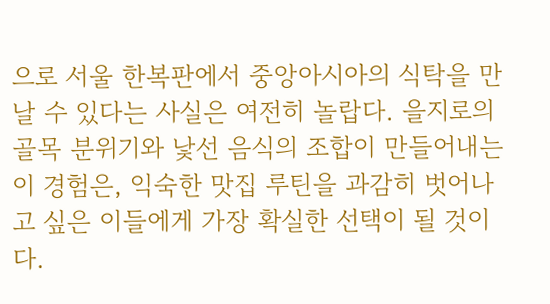으로 서울 한복판에서 중앙아시아의 식탁을 만날 수 있다는 사실은 여전히 놀랍다. 을지로의 골목 분위기와 낯선 음식의 조합이 만들어내는 이 경험은, 익숙한 맛집 루틴을 과감히 벗어나고 싶은 이들에게 가장 확실한 선택이 될 것이다.